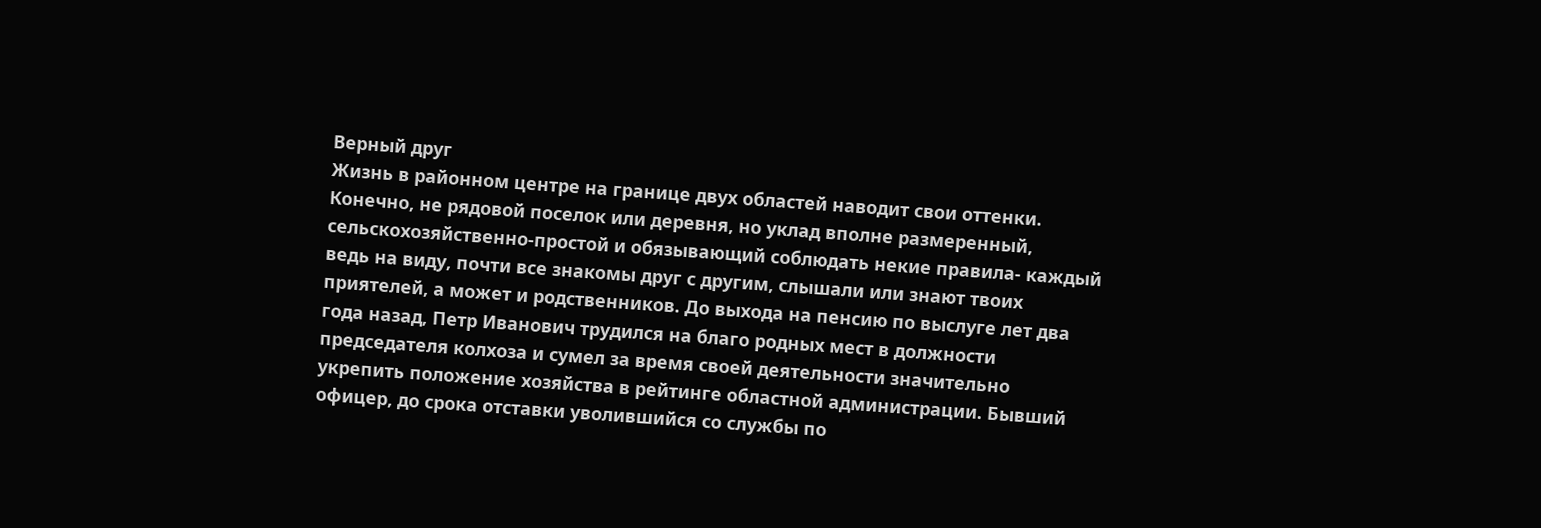Верный друг
Жизнь в районном центре на границе двух областей наводит свои оттенки. Конечно, не рядовой поселок или деревня, но уклад вполне размеренный, сельскохозяйственно-простой и обязывающий соблюдать некие правила- каждый ведь на виду, почти все знакомы друг с другим, слышали или знают твоих приятелей, а может и родственников. До выхода на пенсию по выслуге лет два года назад, Петр Иванович трудился на благо родных мест в должности председателя колхоза и сумел за время своей деятельности значительно укрепить положение хозяйства в рейтинге областной администрации. Бывший офицер, до срока отставки уволившийся со службы по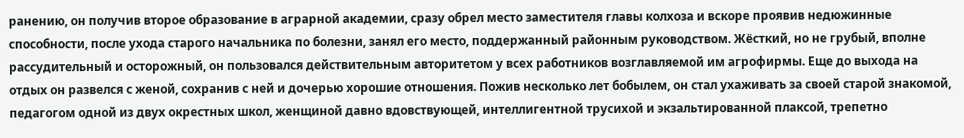ранению, он получив второе образование в аграрной академии, сразу обрел место заместителя главы колхоза и вскоре проявив недюжинные способности, после ухода старого начальника по болезни, занял его место, поддержанный районным руководством. Жёсткий, но не грубый, вполне рассудительный и осторожный, он пользовался действительным авторитетом у всех работников возглавляемой им агрофирмы. Еще до выхода на отдых он развелся с женой, сохранив с ней и дочерью хорошие отношения. Пожив несколько лет бобылем, он стал ухаживать за своей старой знакомой, педагогом одной из двух окрестных школ, женщиной давно вдовствующей, интеллигентной трусихой и экзальтированной плаксой, трепетно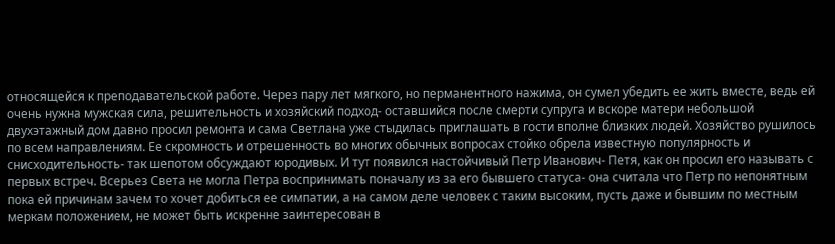относящейся к преподавательской работе. Через пару лет мягкого, но перманентного нажима, он сумел убедить ее жить вместе, ведь ей очень нужна мужская сила, решительность и хозяйский подход- оставшийся после смерти супруга и вскоре матери небольшой двухэтажный дом давно просил ремонта и сама Светлана уже стыдилась приглашать в гости вполне близких людей. Хозяйство рушилось по всем направлениям. Ее скромность и отрешенность во многих обычных вопросах стойко обрела известную популярность и снисходительность- так шепотом обсуждают юродивых. И тут появился настойчивый Петр Иванович- Петя, как он просил его называть с первых встреч. Всерьез Света не могла Петра воспринимать поначалу из за его бывшего статуса- она считала что Петр по непонятным пока ей причинам зачем то хочет добиться ее симпатии, а на самом деле человек с таким высоким, пусть даже и бывшим по местным меркам положением, не может быть искренне заинтересован в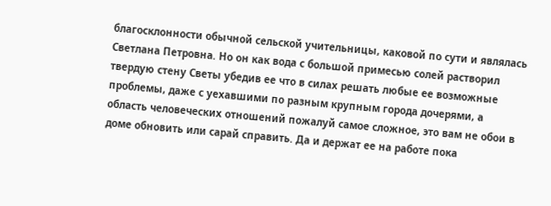благосклонности обычной сельской учительницы, каковой по сути и являлась Светлана Петровна. Но он как вода с большой примесью солей растворил твердую стену Светы убедив ее что в силах решать любые ее возможные проблемы, даже с уехавшими по разным крупным города дочерями, а область человеческих отношений пожалуй самое сложное, это вам не обои в доме обновить или сарай справить. Да и держат ее на работе пока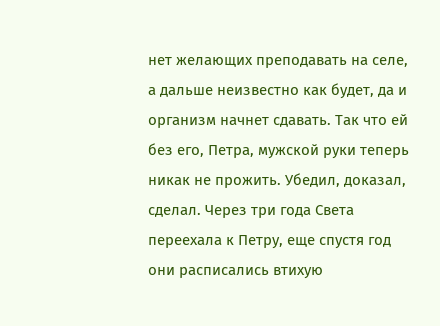нет желающих преподавать на селе, а дальше неизвестно как будет, да и организм начнет сдавать. Так что ей без его, Петра, мужской руки теперь никак не прожить. Убедил, доказал, сделал. Через три года Света переехала к Петру, еще спустя год они расписались втихую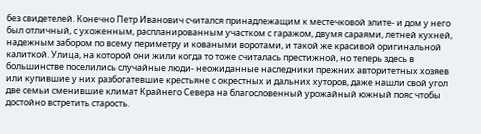без свидетелей. Конечно Петр Иванович считался принадлежащим к местечковой элите- и дом у него был отличный, с ухоженным, распланированным участком с гаражом, двумя сараями, летней кухней, надежным забором по всему периметру и коваными воротами, и такой же красивой оригинальной калиткой. Улица, на которой они жили когда то тоже считалась престижной, но теперь здесь в большинстве поселились случайные люди- неожиданные наследники прежних авторитетных хозяев или купившие у них разбогатевшие крестьяне с окрестных и дальних хуторов, даже нашли свой угол две семьи сменившие климат Крайнего Севера на благословенный урожайный южный пояс чтобы достойно встретить старость.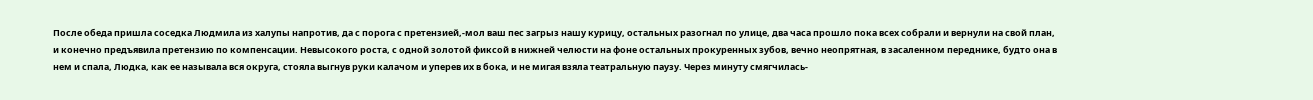После обеда пришла соседка Людмила из халупы напротив, да с порога с претензией,-мол ваш пес загрыз нашу курицу, остальных разогнал по улице, два часа прошло пока всех собрали и вернули на свой план, и конечно предъявила претензию по компенсации. Невысокого роста, с одной золотой фиксой в нижней челюсти на фоне остальных прокуренных зубов, вечно неопрятная, в засаленном переднике, будто она в нем и спала, Людка, как ее называла вся округа, стояла выгнув руки калачом и уперев их в бока, и не мигая взяла театральную паузу. Через минуту смягчилась-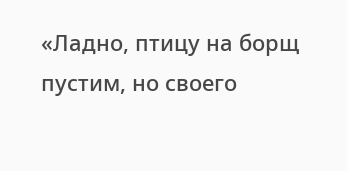«Ладно, птицу на борщ пустим, но своего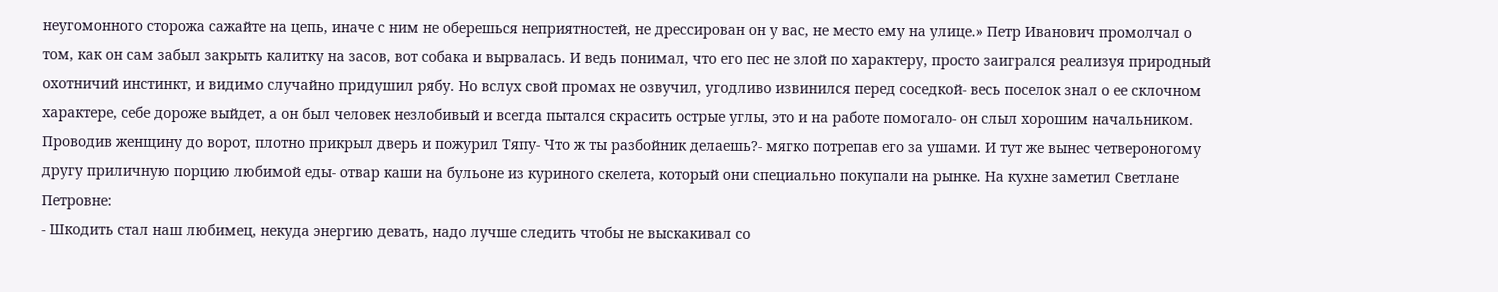неугомонного сторожа сажайте на цепь, иначе с ним не оберешься неприятностей, не дрессирован он у вас, не место ему на улице.» Петр Иванович промолчал о том, как он сам забыл закрыть калитку на засов, вот собака и вырвалась. И ведь понимал, что его пес не злой по характеру, просто заигрался реализуя природный охотничий инстинкт, и видимо случайно придушил рябу. Но вслух свой промах не озвучил, угодливо извинился перед соседкой- весь поселок знал о ее склочном характере, себе дороже выйдет, а он был человек незлобивый и всегда пытался скрасить острые углы, это и на работе помогало- он слыл хорошим начальником. Проводив женщину до ворот, плотно прикрыл дверь и пожурил Тяпу- Что ж ты разбойник делаешь?- мягко потрепав его за ушами. И тут же вынес четвероногому другу приличную порцию любимой еды- отвар каши на бульоне из куриного скелета, который они специально покупали на рынке. На кухне заметил Светлане Петровне:
- Шкодить стал наш любимец, некуда энергию девать, надо лучше следить чтобы не выскакивал со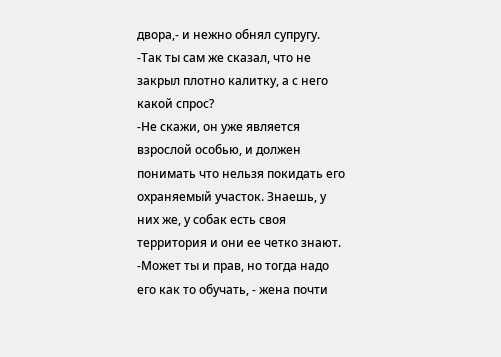двора,- и нежно обнял супругу.
-Так ты сам же сказал, что не закрыл плотно калитку, а с него какой спрос?
-Не скажи, он уже является взрослой особью, и должен понимать что нельзя покидать его охраняемый участок. Знаешь, у них же, у собак есть своя территория и они ее четко знают.
-Может ты и прав, но тогда надо его как то обучать, - жена почти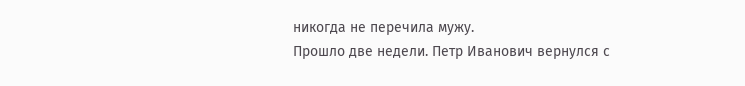никогда не перечила мужу.
Прошло две недели. Петр Иванович вернулся с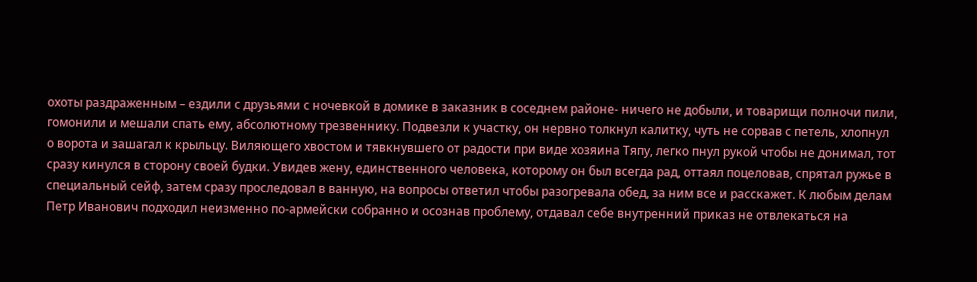охоты раздраженным – ездили с друзьями с ночевкой в домике в заказник в соседнем районе- ничего не добыли, и товарищи полночи пили, гомонили и мешали спать ему, абсолютному трезвеннику. Подвезли к участку, он нервно толкнул калитку, чуть не сорвав с петель, хлопнул о ворота и зашагал к крыльцу. Виляющего хвостом и тявкнувшего от радости при виде хозяина Тяпу, легко пнул рукой чтобы не донимал, тот сразу кинулся в сторону своей будки. Увидев жену, единственного человека, которому он был всегда рад, оттаял поцеловав, спрятал ружье в специальный сейф, затем сразу проследовал в ванную, на вопросы ответил чтобы разогревала обед, за ним все и расскажет. К любым делам Петр Иванович подходил неизменно по-армейски собранно и осознав проблему, отдавал себе внутренний приказ не отвлекаться на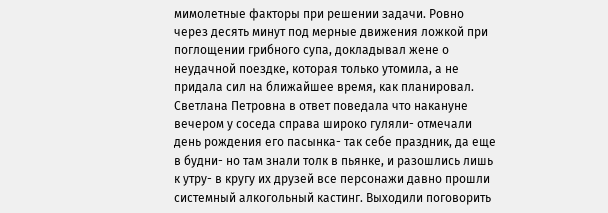мимолетные факторы при решении задачи. Ровно через десять минут под мерные движения ложкой при поглощении грибного супа, докладывал жене о неудачной поездке, которая только утомила, а не придала сил на ближайшее время, как планировал. Светлана Петровна в ответ поведала что накануне вечером у соседа справа широко гуляли- отмечали день рождения его пасынка- так себе праздник, да еще в будни- но там знали толк в пьянке, и разошлись лишь к утру- в кругу их друзей все персонажи давно прошли системный алкогольный кастинг. Выходили поговорить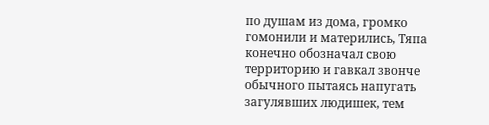по душам из дома, громко гомонили и матерились, Тяпа конечно обозначал свою территорию и гавкал звонче обычного пытаясь напугать загулявших людишек, тем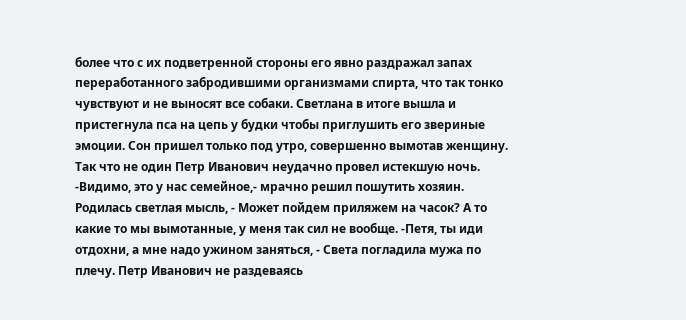более что с их подветренной стороны его явно раздражал запах переработанного забродившими организмами спирта, что так тонко чувствуют и не выносят все собаки. Светлана в итоге вышла и пристегнула пса на цепь у будки чтобы приглушить его звериные эмоции. Сон пришел только под утро, совершенно вымотав женщину. Так что не один Петр Иванович неудачно провел истекшую ночь.
-Видимо, это у нас семейное,- мрачно решил пошутить хозяин. Родилась светлая мысль, - Может пойдем приляжем на часок? А то какие то мы вымотанные, у меня так сил не вообще. -Петя, ты иди отдохни, а мне надо ужином заняться, - Света погладила мужа по плечу. Петр Иванович не раздеваясь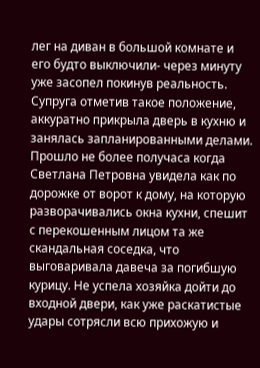лег на диван в большой комнате и его будто выключили- через минуту уже засопел покинув реальность. Супруга отметив такое положение, аккуратно прикрыла дверь в кухню и занялась запланированными делами.
Прошло не более получаса когда Светлана Петровна увидела как по дорожке от ворот к дому, на которую разворачивались окна кухни, спешит с перекошенным лицом та же скандальная соседка, что выговаривала давеча за погибшую курицу. Не успела хозяйка дойти до входной двери, как уже раскатистые удары сотрясли всю прихожую и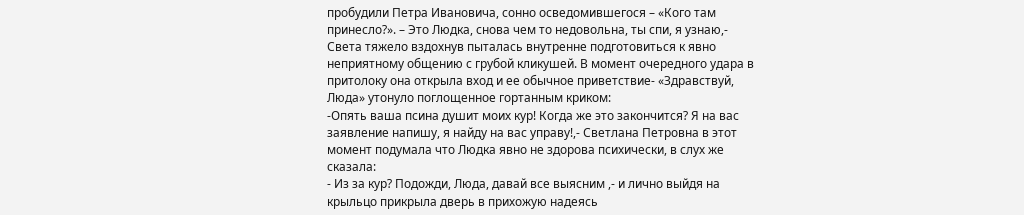пробудили Петра Ивановича, сонно осведомившегося – «Кого там принесло?». – Это Людка, снова чем то недовольна, ты спи, я узнаю,- Света тяжело вздохнув пыталась внутренне подготовиться к явно неприятному общению с грубой кликушей. В момент очередного удара в притолоку она открыла вход и ее обычное приветствие- «Здравствуй, Люда» утонуло поглощенное гортанным криком:
-Опять ваша псина душит моих кур! Когда же это закончится? Я на вас заявление напишу, я найду на вас управу!,- Светлана Петровна в этот момент подумала что Людка явно не здорова психически, в слух же сказала:
- Из за кур? Подожди, Люда, давай все выясним ,- и лично выйдя на крыльцо прикрыла дверь в прихожую надеясь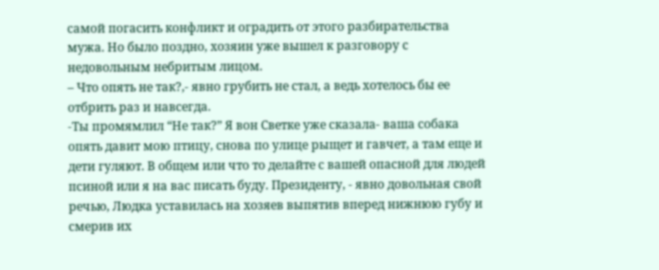самой погасить конфликт и оградить от этого разбирательства мужа. Но было поздно, хозяин уже вышел к разговору с недовольным небритым лицом.
– Что опять не так?,- явно грубить не стал, а ведь хотелось бы ее отбрить раз и навсегда.
-Ты промямлил “Не так?” Я вон Светке уже сказала- ваша собака опять давит мою птицу, снова по улице рыщет и гавчет, а там еще и дети гуляют. В общем или что то делайте с вашей опасной для людей псиной или я на вас писать буду. Президенту, - явно довольная свой речью, Людка уставилась на хозяев выпятив вперед нижнюю губу и смерив их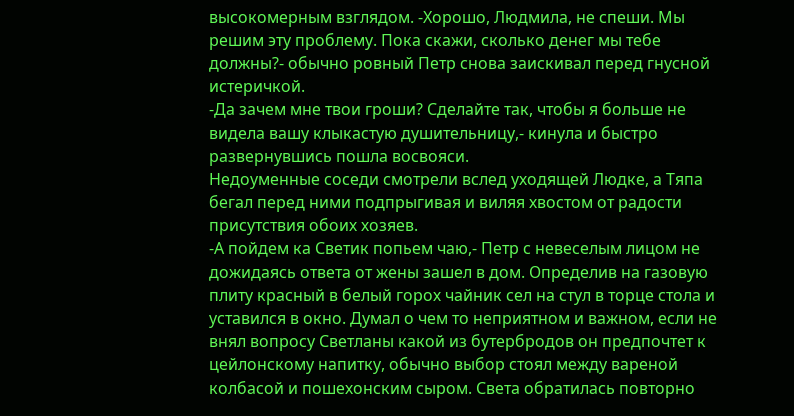высокомерным взглядом. -Хорошо, Людмила, не спеши. Мы решим эту проблему. Пока скажи, сколько денег мы тебе должны?- обычно ровный Петр снова заискивал перед гнусной истеричкой.
-Да зачем мне твои гроши? Сделайте так, чтобы я больше не видела вашу клыкастую душительницу,- кинула и быстро развернувшись пошла восвояси.
Недоуменные соседи смотрели вслед уходящей Людке, а Тяпа бегал перед ними подпрыгивая и виляя хвостом от радости присутствия обоих хозяев.
-А пойдем ка Светик попьем чаю,- Петр с невеселым лицом не дожидаясь ответа от жены зашел в дом. Определив на газовую плиту красный в белый горох чайник сел на стул в торце стола и уставился в окно. Думал о чем то неприятном и важном, если не внял вопросу Светланы какой из бутербродов он предпочтет к цейлонскому напитку, обычно выбор стоял между вареной колбасой и пошехонским сыром. Света обратилась повторно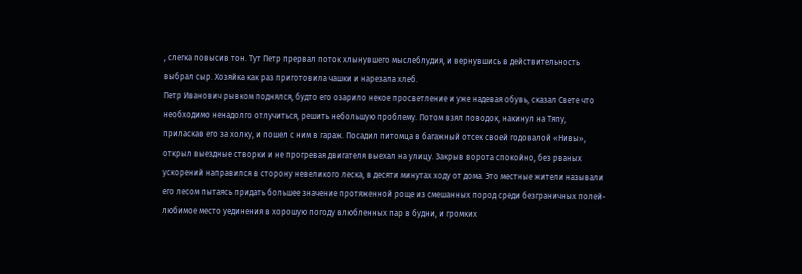, слегка повысив тон. Тут Петр прервал поток хлынувшего мыслеблудия, и вернувшись в действительность выбрал сыр. Хозяйка как раз приготовила чашки и нарезала хлеб.
Петр Иванович рывком поднялся, будто его озарило некое просветление и уже надевая обувь, сказал Свете что необходимо ненадолго отлучиться, решить небольшую проблему. Потом взял поводок, накинул на Тяпу, приласкав его за холку, и пошел с ним в гараж. Посадил питомца в багажный отсек своей годовалой «Нивы», открыл выездные створки и не прогревая двигателя выехал на улицу. Закрыв ворота спокойно, без рваных ускорений направился в сторону невеликого леска, в десяти минутах ходу от дома. Это местные жители называли его лесом пытаясь придать большее значение протяженной роще из смешанных пород среди безграничных полей- любимое место уединения в хорошую погоду влюбленных пар в будни, и громких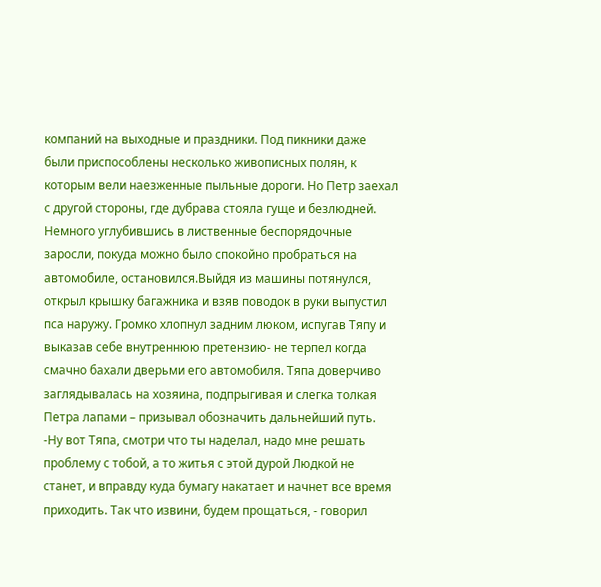компаний на выходные и праздники. Под пикники даже были приспособлены несколько живописных полян, к которым вели наезженные пыльные дороги. Но Петр заехал с другой стороны, где дубрава стояла гуще и безлюдней. Немного углубившись в лиственные беспорядочные заросли, покуда можно было спокойно пробраться на автомобиле, остановился.Выйдя из машины потянулся, открыл крышку багажника и взяв поводок в руки выпустил пса наружу. Громко хлопнул задним люком, испугав Тяпу и выказав себе внутреннюю претензию- не терпел когда смачно бахали дверьми его автомобиля. Тяпа доверчиво заглядывалась на хозяина, подпрыгивая и слегка толкая Петра лапами – призывал обозначить дальнейший путь.
-Ну вот Тяпа, смотри что ты наделал, надо мне решать проблему с тобой, а то житья с этой дурой Людкой не станет, и вправду куда бумагу накатает и начнет все время приходить. Так что извини, будем прощаться, - говорил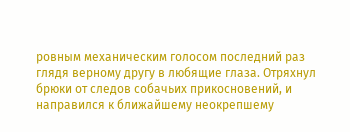ровным механическим голосом последний раз глядя верному другу в любящие глаза. Отряхнул брюки от следов собачьих прикосновений, и направился к ближайшему неокрепшему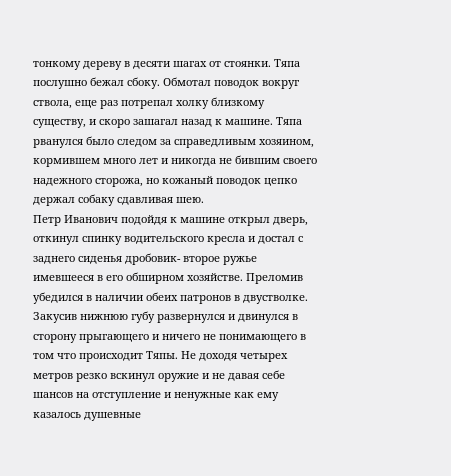тонкому дереву в десяти шагах от стоянки. Тяпа послушно бежал сбоку. Обмотал поводок вокруг ствола, еще раз потрепал холку близкому существу, и скоро зашагал назад к машине. Тяпа рванулся было следом за справедливым хозяином, кормившем много лет и никогда не бившим своего надежного сторожа, но кожаный поводок цепко держал собаку сдавливая шею.
Петр Иванович подойдя к машине открыл дверь, откинул спинку водительского кресла и достал с заднего сиденья дробовик- второе ружье имевшееся в его обширном хозяйстве. Преломив убедился в наличии обеих патронов в двустволке. Закусив нижнюю губу развернулся и двинулся в сторону прыгающего и ничего не понимающего в том что происходит Тяпы. Не доходя четырех метров резко вскинул оружие и не давая себе шансов на отступление и ненужные как ему казалось душевные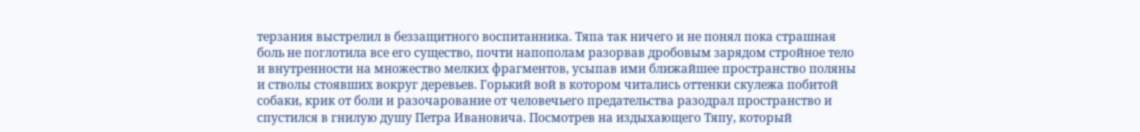терзания выстрелил в беззащитного воспитанника. Тяпа так ничего и не понял пока страшная боль не поглотила все его существо, почти напополам разорвав дробовым зарядом стройное тело и внутренности на множество мелких фрагментов, усыпав ими ближайшее пространство поляны и стволы стоявших вокруг деревьев. Горький вой в котором читались оттенки скулежа побитой собаки, крик от боли и разочарование от человечьего предательства разодрал пространство и спустился в гнилую душу Петра Ивановича. Посмотрев на издыхающего Тяпу, который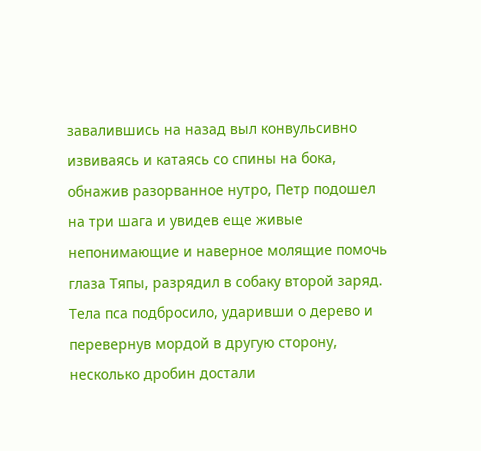завалившись на назад выл конвульсивно извиваясь и катаясь со спины на бока, обнажив разорванное нутро, Петр подошел на три шага и увидев еще живые непонимающие и наверное молящие помочь глаза Тяпы, разрядил в собаку второй заряд. Тела пса подбросило, ударивши о дерево и перевернув мордой в другую сторону, несколько дробин достали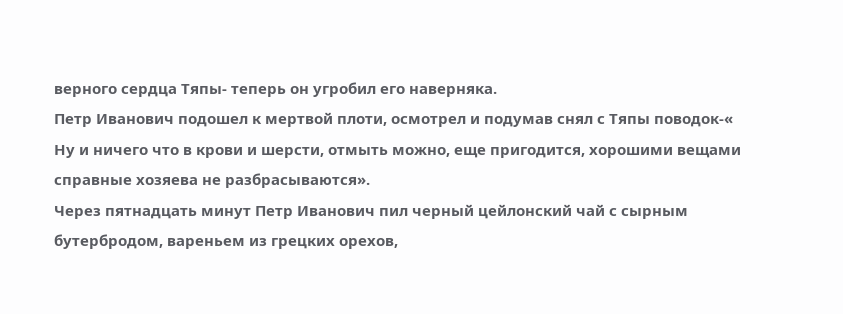верного сердца Тяпы- теперь он угробил его наверняка.
Петр Иванович подошел к мертвой плоти, осмотрел и подумав снял с Тяпы поводок-« Ну и ничего что в крови и шерсти, отмыть можно, еще пригодится, хорошими вещами справные хозяева не разбрасываются».
Через пятнадцать минут Петр Иванович пил черный цейлонский чай с сырным бутербродом, вареньем из грецких орехов,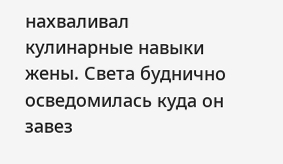нахваливал кулинарные навыки жены. Света буднично осведомилась куда он завез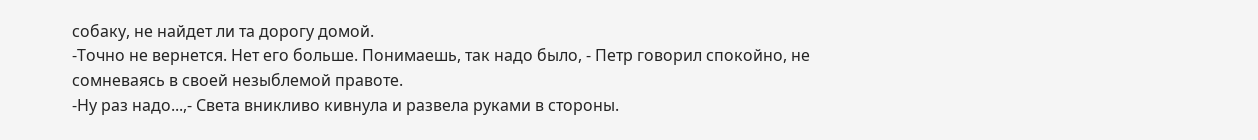собаку, не найдет ли та дорогу домой.
-Точно не вернется. Нет его больше. Понимаешь, так надо было, - Петр говорил спокойно, не сомневаясь в своей незыблемой правоте.
-Ну раз надо...,- Света вникливо кивнула и развела руками в стороны.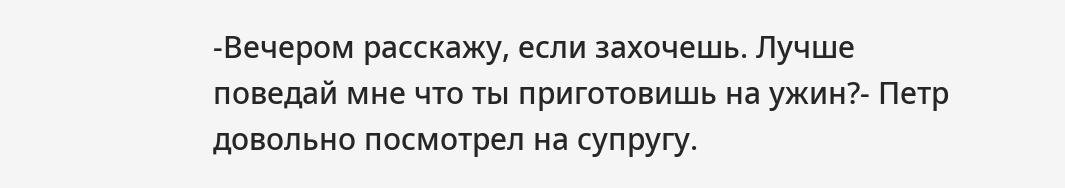-Вечером расскажу, если захочешь. Лучше поведай мне что ты приготовишь на ужин?- Петр довольно посмотрел на супругу.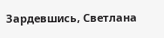Зардевшись, Светлана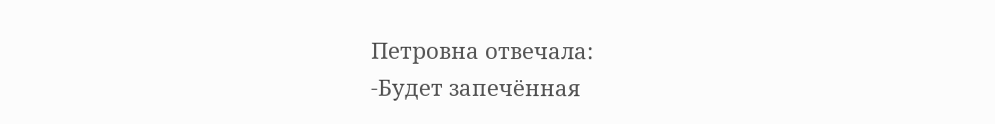Петровна отвечала:
-Будет запечённая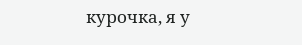курочка, я у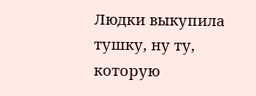Людки выкупила тушку, ну ту, которую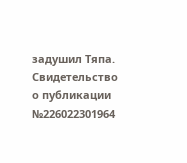задушил Тяпа.
Свидетельство о публикации №226022301964